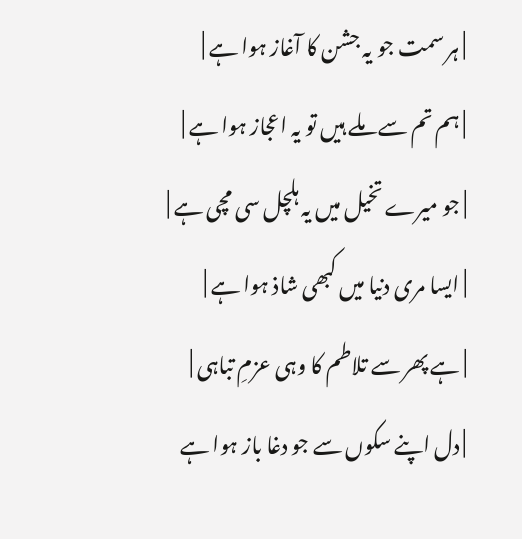| ہر سمت جو یہ جشن کا آغاز ہوا ہے |
| ہم تم سے ملے ہیں تو یہ اعجاز ہوا ہے |
| جو میرے تخیل میں یہ ہلچل سی مچی ہے |
| ایسا مری دنیا میں کبھی شاذ ہوا ہے |
| ہے پھر سے تلاطم کا وہی عزمِ تباہی |
| دل اپنے سکوں سے جو دغا باز ہوا ہے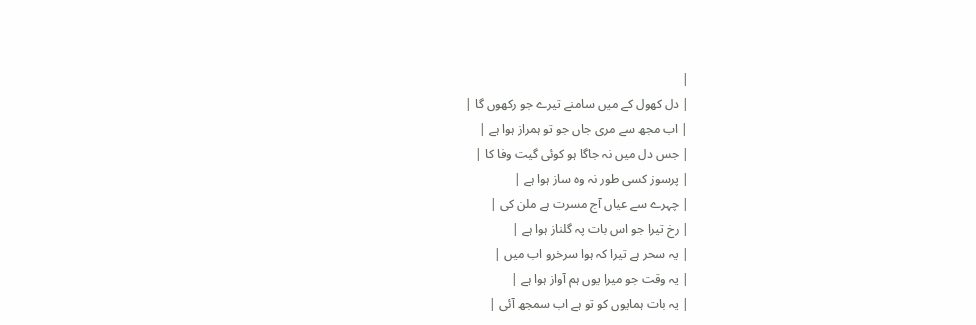|
| دل کھول کے میں سامنے تیرے جو رکھوں گا |
| اب مجھ سے مری جاں جو تو ہمراز ہوا ہے |
| جس دل میں نہ جاگا ہو کوئی گیت وفا کا |
| پرسوز کسی طور نہ وہ ساز ہوا ہے |
| چہرے سے عیاں آج مسرت ہے ملن کی |
| رخ تیرا جو اس بات پہ گلناز ہوا ہے |
| یہ سحر ہے تیرا کہ ہوا سرخرو اب میں |
| یہ وقت جو میرا یوں ہم آواز ہوا ہے |
| یہ بات ہمایوں کو تو ہے اب سمجھ آئی |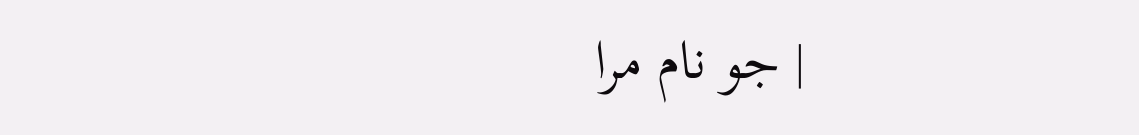| جو نام مرا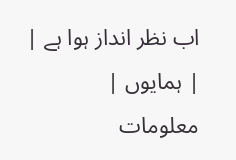اب نظر انداز ہوا ہے |
| ہمایوں |
معلومات